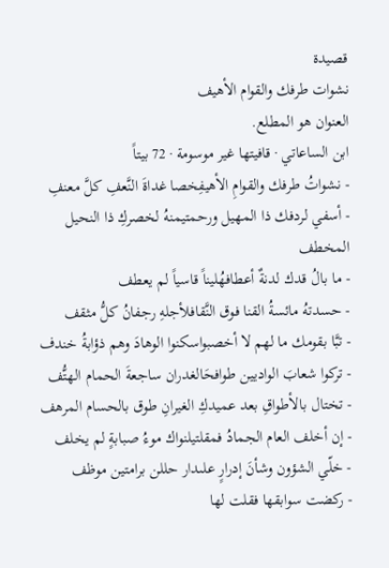قصيدة
نشوات طرفك والقوام الأهيف
العنوان هو المطلع.
ابن الساعاتي · قافيتها غير موسومة · 72 بيتاً
- نشواتُ طرفك والقوامِ الأهيفِخصا غداةَ النَّعفِ كلَّ معنفِ
- أسفي لردفك ذا المهيل ورحمتيمنهُ لخصركِ ذا النحيل المخطف
- ما بالُ قدك لدنةٌ أعطافهُليناً قاسياً لم يعطف
- حسدتهُ مائسةُ القنا فوق النَّقافلأجلهِ رجفانُ كلُّ مثقف
- تبَّا بقومك ما لهم لا أخصبواسكنوا الوهادَ وهم ذؤابةُ خندف
- تركوا شعابَ الواديين طوافحَالغدران ساجعةَ الحمام الهتُّف
- تختال بالأطواقِ بعد عميدكِ الغيرانِ طوق بالحسام المرهف
- إن أخلف العام الجمادُ فمقلتيلنواك موءُ صبابةٍ لم يخلف
- خلّي الشؤون وشأنَ إدرارٍ علىدار حللن برامتين موظف
- ركضت سوابقها فقلت لها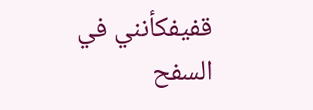قفيفكأنني في السفح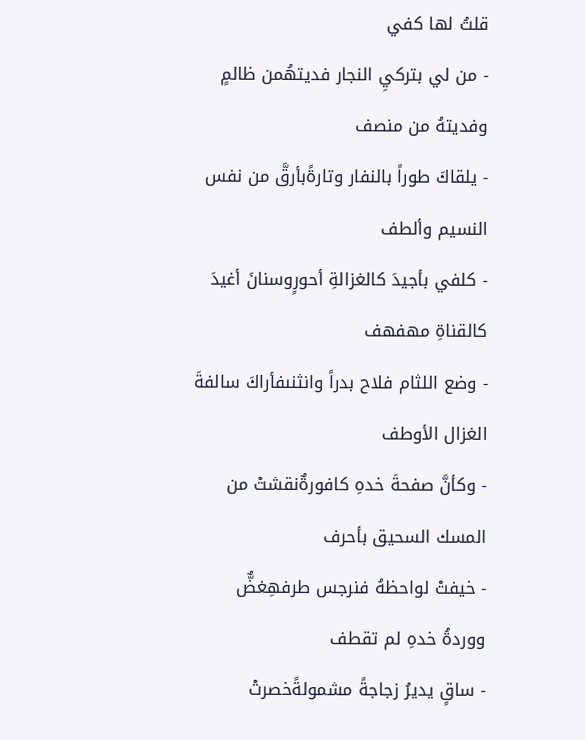قلتُ لها كفي
- من لي بتركيِ النجار فديتهُمن ظالمٍ وفديتهُ من منصف
- يلقاكَ طوراً بالنفار وتارةًبأرقَّ من نفس النسيم وألطف
- كلفي بأجيدَ كالغزالةِ أحورٍوسنانَ أغيدَ كالقناةِ مهفهف
- وضع اللثام فلاح بدراً وانثنىفأراكَ سالفةَ الغزال الأوطف
- وكأنَّ صفحةَ خدهِ كافورةٌنقشتْ من المسك السحيق بأحرف
- خيفتْ لواحظهُ فنرجس طرفهِغضٌّ ووردةُ خدهِ لم تقطف
- ساقٍ يديرُ زجاجةً مشمولةًخصرتْ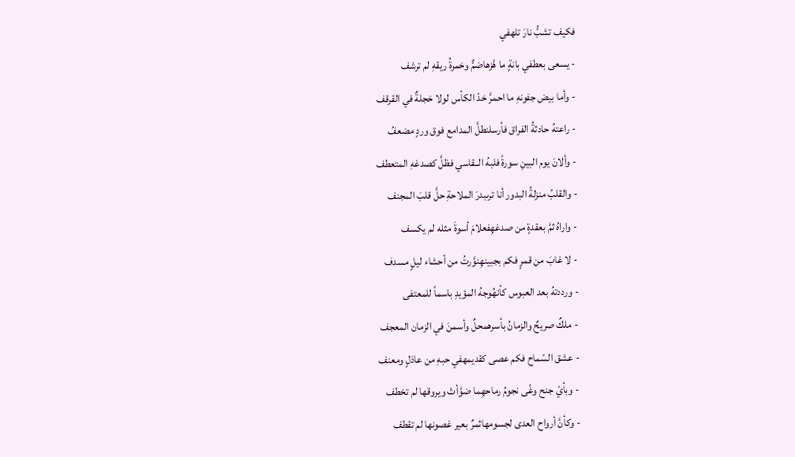فكيف تشبُّ نارَ تلهفي
- يسعى بعطفي بانةٍ ما هَّزهاضمٌّ وخمرةُ ريقهِ لم ترشف
- وأما بيض جفونهِ ما احمرَّ خدّ الكأس لولا خجلةٌ في القرقف
- راعتهُ حادثةُ الفراق فأرسلنطلَّ المدامع فوق وردٍ مضعفُ
- وألانَ يوم البينِ سورةً فلبهُ الــقاسي فظلَّ كصدغهِ المتعطف
- والقلبُ منزلةُ البدور أنا ترىبدرَ الملاحةِ حلَّ قلبَ المجنف
- واراهُ ثمَّ بعقدةٍ من صدغهِفعلامَ أسوةَ مثله لم يكسف
- لا غابَ من قمرٍ فكم بجبينهِنوَّرتُ من أحشاء ليلٍ مسدف
- ورددتهُ بعد العبوس كأنهُوجهُ المؤيدِ باسماً للمعتفى
- ملكٌ صريحٌ والزمانُ بأسرهمحلٌ وأسمنَ في الزمان المعجف
- عشق السّماح فكم عصى كقديمهفي حبهِ من عاذلٍ ومعنف
- وبأيّ جنح وغّى نجومُ رماحهِما ضوَّأتْ ويروقها لم تخطف
- وكأنَّ أرواح العدى لجسومهاثمرٌ بعير غصونها لم تقطف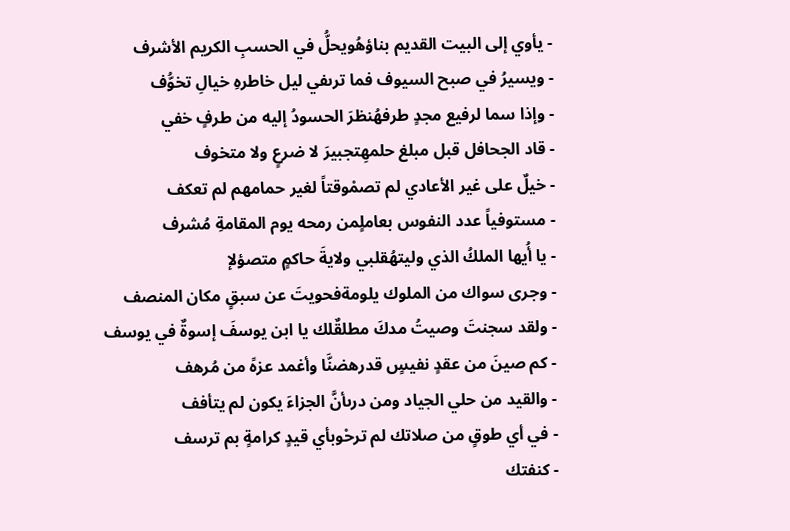- يأوي إلى البيت القديم بناؤهُويحلُّ في الحسبِ الكريم الأشرف
- ويسيرُ في صبح السيوف فما ترىفي ليل خاطرهِ خيالِ تخوُّف
- وإذا سما لرفيع مجدٍ طرفهُنظرَ الحسودُ إليه من طرفٍ خفي
- قاد الجحافل قبل مبلغ حلمهِتجبيرَ لا ضرعٍ ولا متخوف
- خيلٌ على غير الأعادي لم تصمْوقتاً لغير حمامهم لم تعكف
- مستوفياً عدد النفوس بعاملٍمن رمحه يوم المقامةِ مُشرف
- يا أُيها الملكُ الذي وليتهُقلبي ولايةَ حاكمٍ متصؤلإ
- وجرى سواك من الملوك يلومةفحويتَ عن سبقٍ مكان المنصف
- ولقد سجنتَ وصيتُ مدكَ مطلقٌلك يا ابن يوسفَ إسوةٌ في يوسف
- كم صينَ من عقدٍ نفيسٍ قدرهضنَّا وأغمد عزهً من مُرهف
- والقيد من حلي الجياد ومن درىأنَّ الجزاءَ يكون لم يتأفف
- في أي طوقٍ من صلاتك لم ترحْوبأي قيدٍ كرامةٍ بم ترسف
- كنفتك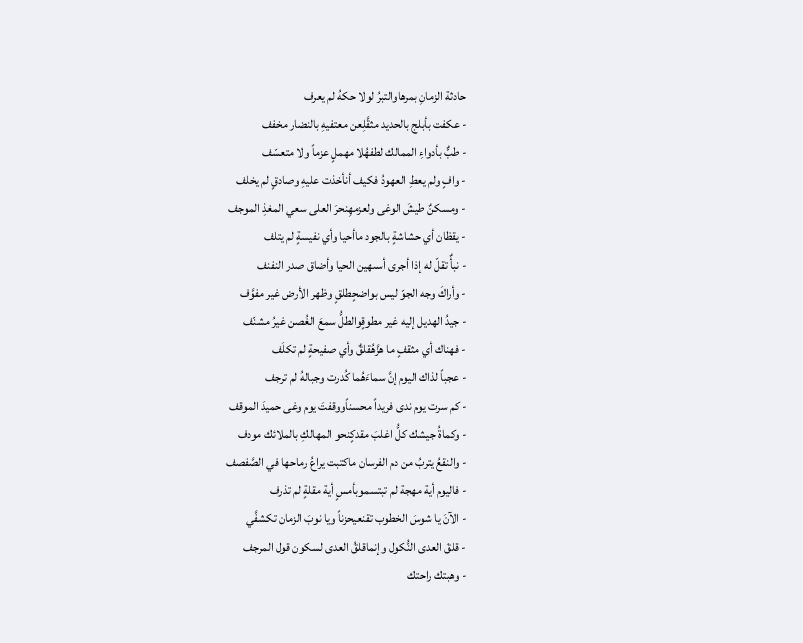حادثة الزمانِ بمرهاوالتبرُ لولا حكهُ لم يعرف
- عكفت بأبلج بالحديد مثقَّلِعن معتفيهِ بالنضار مخفف
- طبٌّ بأدواءِ الممالك لطفهُلا مهملٍ عزماً ولا متعسّف
- وافٍ ولم يعطِ العهودُ فكيف أنأخذت عليهِ وصادقٍ لم يخلف
- ومسكنٌ طيشَ الوغى ولعزمهِنحرَ العلى سعي المغذِ الموجف
- يقظان أي حشاشةٍ بالجود ماأحيا وأي نفيسةٍ لم يتلف
- نبأٌ تقلّ له إذا أجرى أسىهين الحيا وأضاق صدر النفنف
- وأراكَ وجه الجوّ ليس بواضحٍطلقٍ وظهر الأرض غير مفوَّف
- جيدُ الهديل إليه غير مطوقٍوالطلُّ سمعَ الغُصن غيرُ مشنّف
- فهناك أي مثقفٍ ما هزَّهُقلقٌ وأي صفيحةٍ لم تكلَف
- عجباً لذاك اليوم إنَّ سماءَهُما كُدرت وجبالهُ لم ترجف
- كم سرت يوم ندى فريداً محسناًووقفتَ يوم وغى حميدَ الموقف
- وكماةُ جيشك كلُّ اغلبَ مقدكٍنحو المهالكِ بالملائك مودف
- والنقعُ يتربُ من دم الفرسان ماكتبت يراعُ رماحها في الصَّفصف
- فاليوم أية مهجة لم تبتسموبأمسٍ أية مقلةٍ لم تذرف
- الآنَ يا شوسَ الخطوب تقنعيحزناً ويا نوبَ الزمان تكشفَّي
- قلقَ العدى النُّكول وإنماقلقُ العدى لسكون قول المرجف
- وهبتك راحتك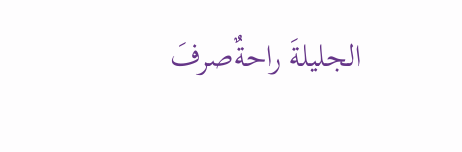الجليلةَ راحةٌصرفَ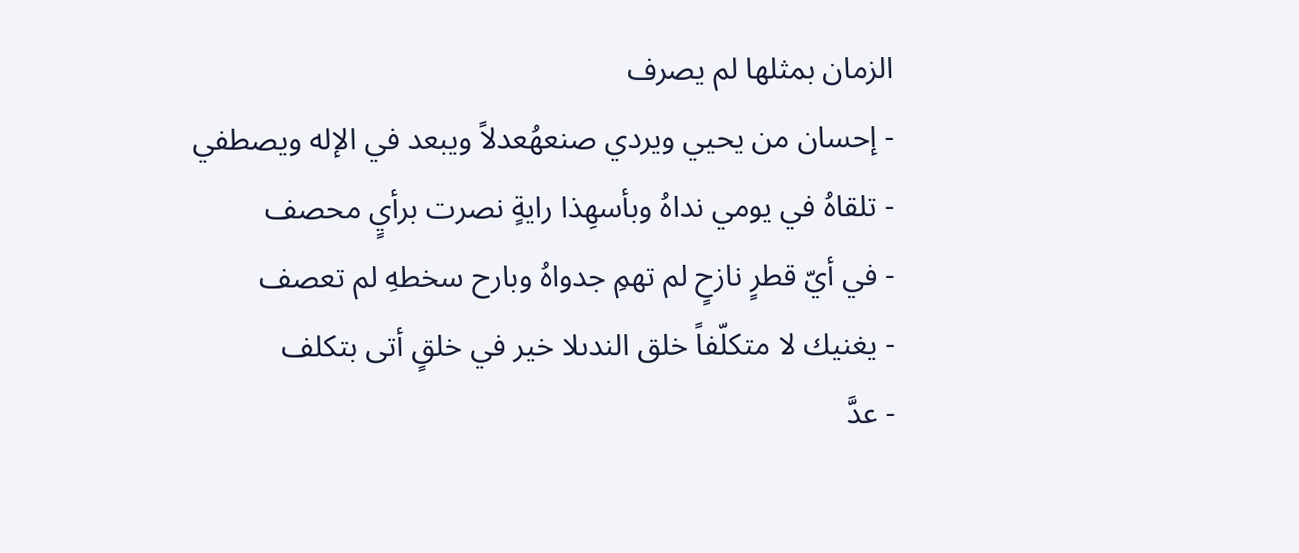الزمان بمثلها لم يصرف
- إحسان من يحيي ويردي صنعهُعدلاً ويبعد في الإله ويصطفي
- تلقاهُ في يومي نداهُ وبأسهِذا رايةٍ نصرت برأيٍ محصف
- في أيّ قطرٍ نازحٍ لم تهمِ جدواهُ وبارح سخطهِ لم تعصف
- يغنيك لا متكلّفاً خلق الندىلا خير في خلقٍ أتى بتكلف
- عدَّ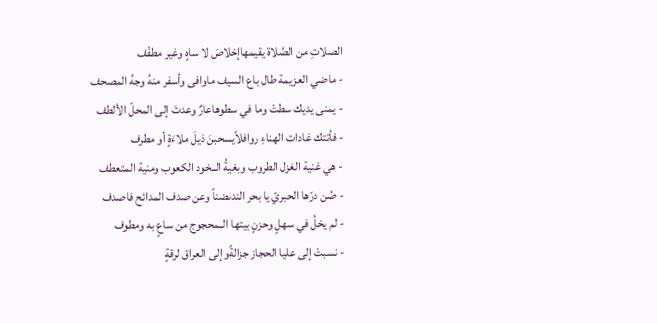الصلاتِ من الصَّلاة يقيمهاإخلاصَ لا ساهٍ وغير مطفّف
- ماضي العزيمة طال باع السيف ماوافى وأسفر منهُ وجهُ المصحف
- يمنى يديك سطتْ وما في سطوهاعارٌ وعدتَ إلى المحلّ الألطف
- فأتتك غادات الهناءِ روافلاًيسحبنَ ذيلَ ملاءَةٍ أو مطرف
- هي غنية الغزل الطروب وبغيةُ الــخود الكعوب ومنية المتعطف
- صُن درّها الحبريّ يا بحر الندىضناً وعن صدف المدائح فاصدف
- لم يخلُ في سهلٍ وحزنٍ بيتها الــمحجوج من ساعٍ به ومطوف
- نسبتْ إلى عليا الحجاز جزالةًوإلى العراق لرقةٍ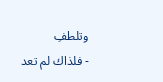وتلطفِ
- فلذاك لم تعد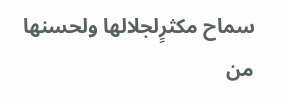سماح مكثرٍلجلالها ولحسنها من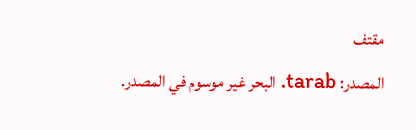مقتف
المصدر: tarab. البحر غير موسوم في المصدر.